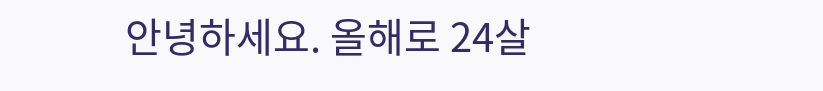안녕하세요. 올해로 24살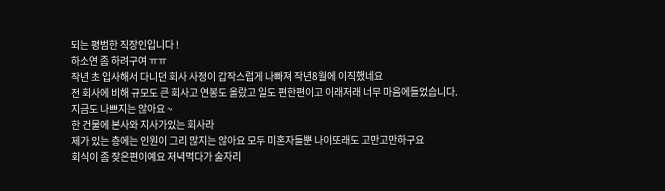되는 평범한 직장인입니다 !
하소연 좀 하려구여 ㅠㅠ
작년 초 입사해서 다니던 회사 사정이 갑작스럽게 나빠져 작년8월에 이직했네요
전 회사에 비해 규모도 큰 회사고 연봉도 올랐고 일도 편한편이고 이래저래 너무 마음에들었습니다.
지금도 나쁘지는 않아요 ~
한 건물에 본사와 지사가있는 회사라
제가 있는 층에는 인원이 그리 많지는 않아요 모두 미혼자들뿐 나이또래도 고만고만하구요
회식이 좀 잦은편이예요 저녁먹다가 술자리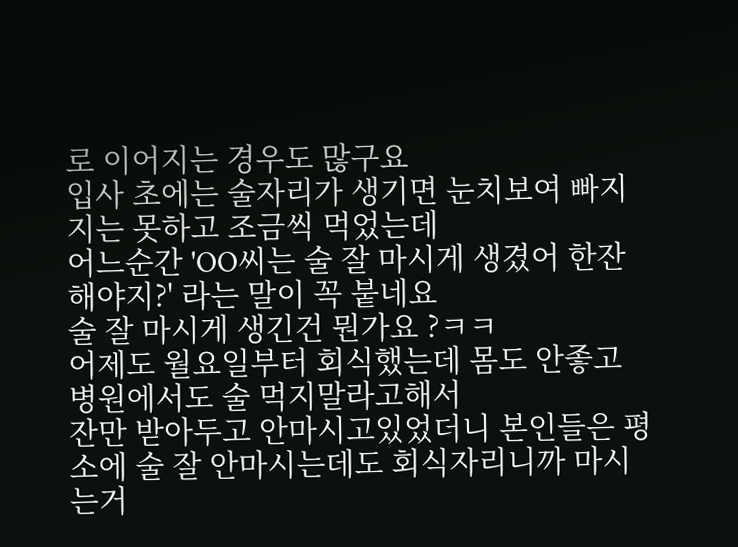로 이어지는 경우도 많구요
입사 초에는 술자리가 생기면 눈치보여 빠지지는 못하고 조금씩 먹었는데
어느순간 'OO씨는 술 잘 마시게 생겼어 한잔해야지?' 라는 말이 꼭 붙네요
술 잘 마시게 생긴건 뭔가요 ?ㅋㅋ
어제도 월요일부터 회식했는데 몸도 안좋고 병원에서도 술 먹지말라고해서
잔만 받아두고 안마시고있었더니 본인들은 평소에 술 잘 안마시는데도 회식자리니까 마시는거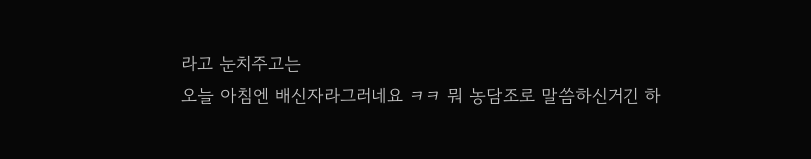라고 눈치주고는
오늘 아침엔 배신자라그러네요 ㅋㅋ 뭐 농담조로 말씀하신거긴 하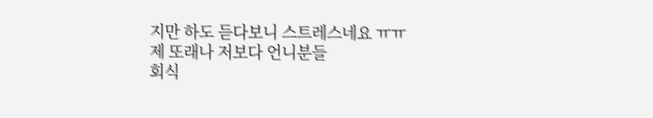지만 하도 듣다보니 스트레스네요 ㅠㅠ
제 또래나 저보다 언니분들
회식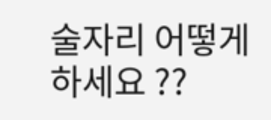술자리 어떻게하세요 ??